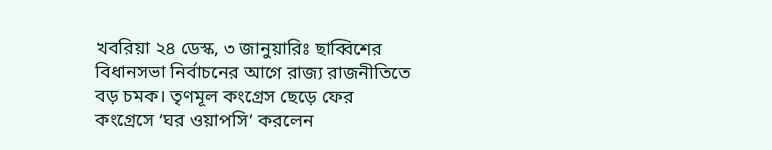খবরিয়া ২৪ ডেস্ক, ৩ জানুয়ারিঃ ছাব্বিশের বিধানসভা নির্বাচনের আগে রাজ্য রাজনীতিতে বড় চমক। তৃণমূল কংগ্রেস ছেড়ে ফের কংগ্রেসে ‘ঘর ওয়াপসি’ করলেন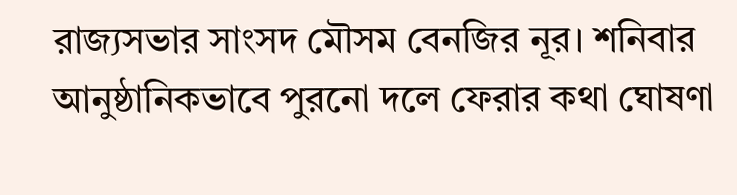রাজ্যসভার সাংসদ মৌসম বেনজির নূর। শনিবার আনুষ্ঠানিকভাবে পুরনো দলে ফেরার কথা ঘোষণা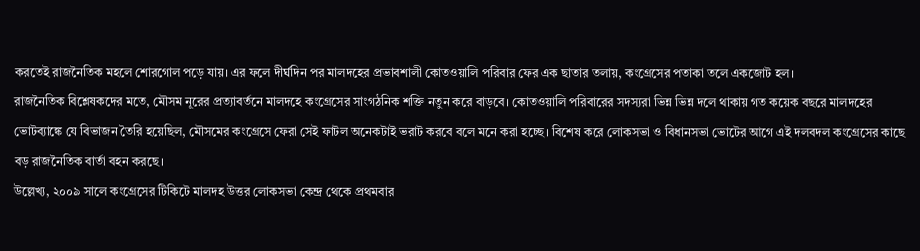করতেই রাজনৈতিক মহলে শোরগোল পড়ে যায়। এর ফলে দীর্ঘদিন পর মালদহের প্রভাবশালী কোতওয়ালি পরিবার ফের এক ছাতার তলায়, কংগ্রেসের পতাকা তলে একজোট হল।
রাজনৈতিক বিশ্লেষকদের মতে, মৌসম নূরের প্রত্যাবর্তনে মালদহে কংগ্রেসের সাংগঠনিক শক্তি নতুন করে বাড়বে। কোতওয়ালি পরিবারের সদস্যরা ভিন্ন ভিন্ন দলে থাকায় গত কয়েক বছরে মালদহের ভোটব্যাঙ্কে যে বিভাজন তৈরি হয়েছিল, মৌসমের কংগ্রেসে ফেরা সেই ফাটল অনেকটাই ভরাট করবে বলে মনে করা হচ্ছে। বিশেষ করে লোকসভা ও বিধানসভা ভোটের আগে এই দলবদল কংগ্রেসের কাছে বড় রাজনৈতিক বার্তা বহন করছে।
উল্লেখ্য, ২০০৯ সালে কংগ্রেসের টিকিটে মালদহ উত্তর লোকসভা কেন্দ্র থেকে প্রথমবার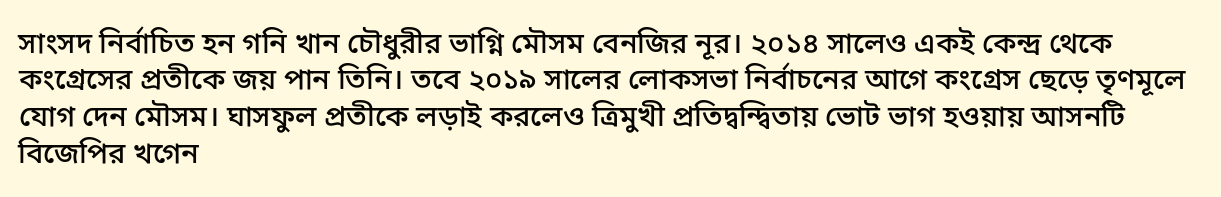সাংসদ নির্বাচিত হন গনি খান চৌধুরীর ভাগ্নি মৌসম বেনজির নূর। ২০১৪ সালেও একই কেন্দ্র থেকে কংগ্রেসের প্রতীকে জয় পান তিনি। তবে ২০১৯ সালের লোকসভা নির্বাচনের আগে কংগ্রেস ছেড়ে তৃণমূলে যোগ দেন মৌসম। ঘাসফুল প্রতীকে লড়াই করলেও ত্রিমুখী প্রতিদ্বন্দ্বিতায় ভোট ভাগ হওয়ায় আসনটি বিজেপির খগেন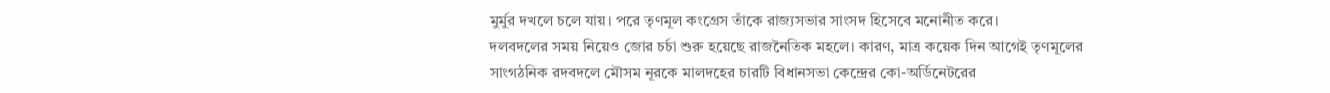মুর্মুর দখলে চলে যায়। পরে তৃণমূল কংগ্রেস তাঁকে রাজ্যসভার সাংসদ হিসেবে মনোনীত করে।
দলবদলের সময় নিয়েও জোর চর্চা শুরু হয়েছে রাজনৈতিক মহলে। কারণ, মাত্র কয়েক দিন আগেই তৃণমূলের সাংগঠনিক রদবদলে মৌসম নূরকে মালদহের চারটি বিধানসভা কেন্দ্রের কো-অর্ডিনেটরের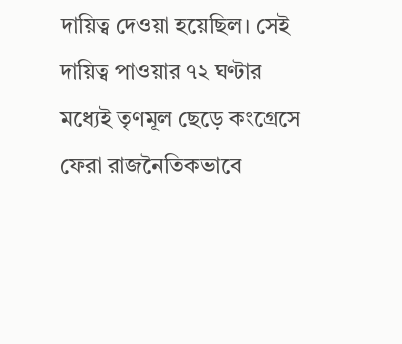দায়িত্ব দেওয়া হয়েছিল। সেই দায়িত্ব পাওয়ার ৭২ ঘণ্টার মধ্যেই তৃণমূল ছেড়ে কংগ্রেসে ফেরা রাজনৈতিকভাবে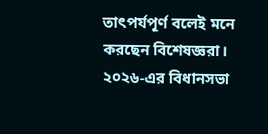তাৎপর্যপূর্ণ বলেই মনে করছেন বিশেষজ্ঞরা।
২০২৬-এর বিধানসভা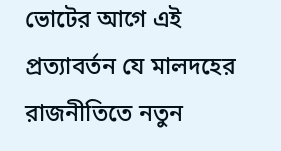ভোটের আগে এই প্রত্যাবর্তন যে মালদহের রাজনীতিতে নতুন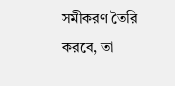সমীকরণ তৈরি করবে, তা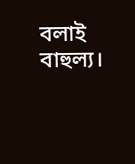বলাই বাহুল্য।